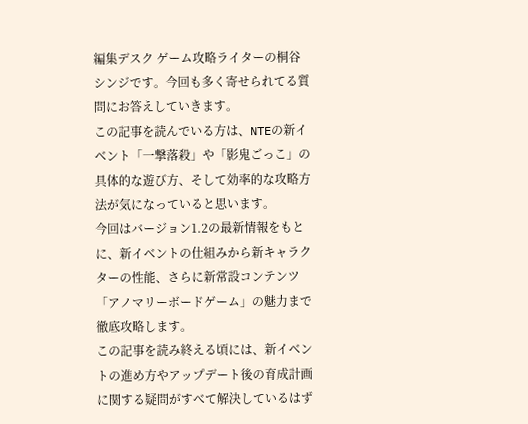編集デスク ゲーム攻略ライターの桐谷シンジです。今回も多く寄せられてる質問にお答えしていきます。
この記事を読んでいる方は、NTEの新イベント「一撃落殺」や「影鬼ごっこ」の具体的な遊び方、そして効率的な攻略方法が気になっていると思います。
今回はバージョン1.2の最新情報をもとに、新イベントの仕組みから新キャラクターの性能、さらに新常設コンテンツ「アノマリーボードゲーム」の魅力まで徹底攻略します。
この記事を読み終える頃には、新イベントの進め方やアップデート後の育成計画に関する疑問がすべて解決しているはず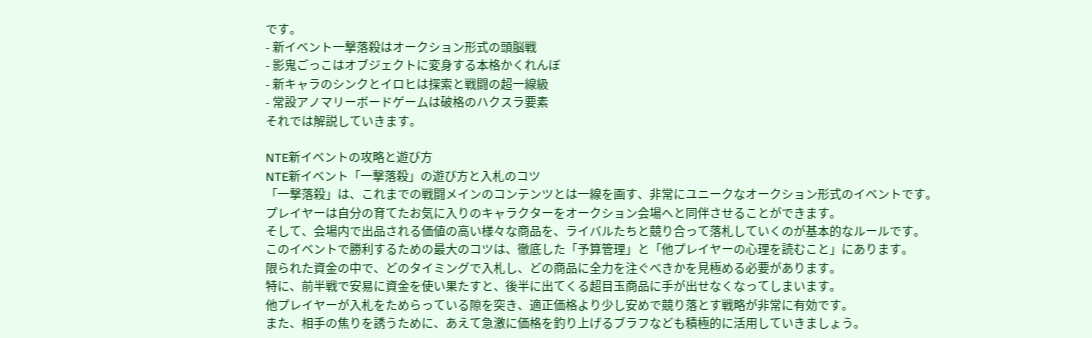です。
- 新イベント一撃落殺はオークション形式の頭脳戦
- 影鬼ごっこはオブジェクトに変身する本格かくれんぼ
- 新キャラのシンクとイロヒは探索と戦闘の超一線級
- 常設アノマリーボードゲームは破格のハクスラ要素
それでは解説していきます。

NTE新イベントの攻略と遊び方
NTE新イベント「一撃落殺」の遊び方と入札のコツ
「一撃落殺」は、これまでの戦闘メインのコンテンツとは一線を画す、非常にユニークなオークション形式のイベントです。
プレイヤーは自分の育てたお気に入りのキャラクターをオークション会場へと同伴させることができます。
そして、会場内で出品される価値の高い様々な商品を、ライバルたちと競り合って落札していくのが基本的なルールです。
このイベントで勝利するための最大のコツは、徹底した「予算管理」と「他プレイヤーの心理を読むこと」にあります。
限られた資金の中で、どのタイミングで入札し、どの商品に全力を注ぐべきかを見極める必要があります。
特に、前半戦で安易に資金を使い果たすと、後半に出てくる超目玉商品に手が出せなくなってしまいます。
他プレイヤーが入札をためらっている隙を突き、適正価格より少し安めで競り落とす戦略が非常に有効です。
また、相手の焦りを誘うために、あえて急激に価格を釣り上げるブラフなども積極的に活用していきましょう。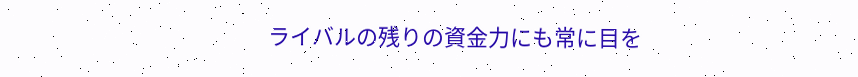ライバルの残りの資金力にも常に目を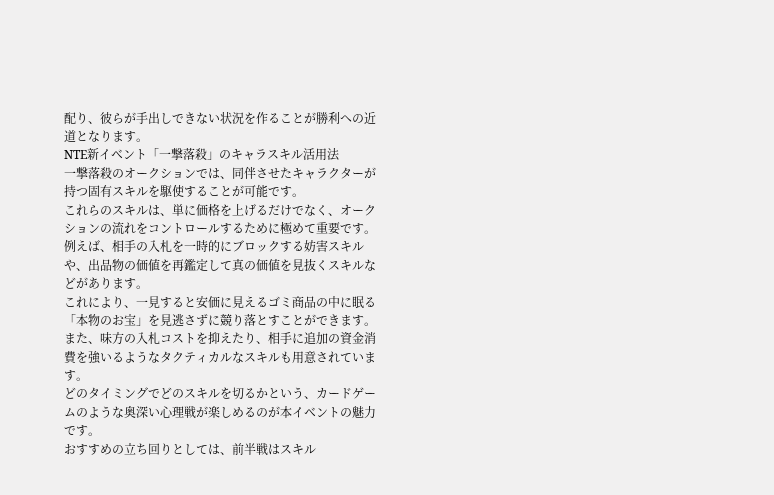配り、彼らが手出しできない状況を作ることが勝利への近道となります。
NTE新イベント「一撃落殺」のキャラスキル活用法
一撃落殺のオークションでは、同伴させたキャラクターが持つ固有スキルを駆使することが可能です。
これらのスキルは、単に価格を上げるだけでなく、オークションの流れをコントロールするために極めて重要です。
例えば、相手の入札を一時的にブロックする妨害スキルや、出品物の価値を再鑑定して真の価値を見抜くスキルなどがあります。
これにより、一見すると安価に見えるゴミ商品の中に眠る「本物のお宝」を見逃さずに競り落とすことができます。
また、味方の入札コストを抑えたり、相手に追加の資金消費を強いるようなタクティカルなスキルも用意されています。
どのタイミングでどのスキルを切るかという、カードゲームのような奥深い心理戦が楽しめるのが本イベントの魅力です。
おすすめの立ち回りとしては、前半戦はスキル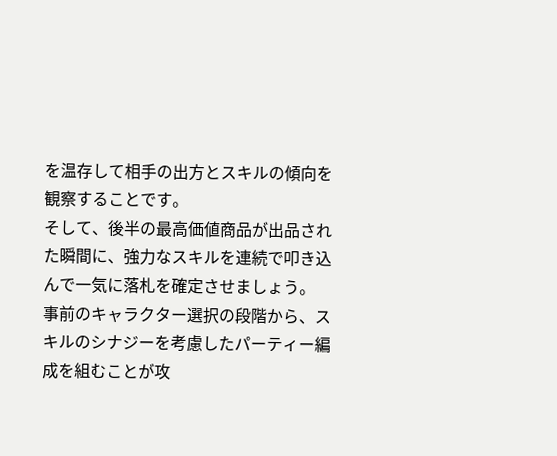を温存して相手の出方とスキルの傾向を観察することです。
そして、後半の最高価値商品が出品された瞬間に、強力なスキルを連続で叩き込んで一気に落札を確定させましょう。
事前のキャラクター選択の段階から、スキルのシナジーを考慮したパーティー編成を組むことが攻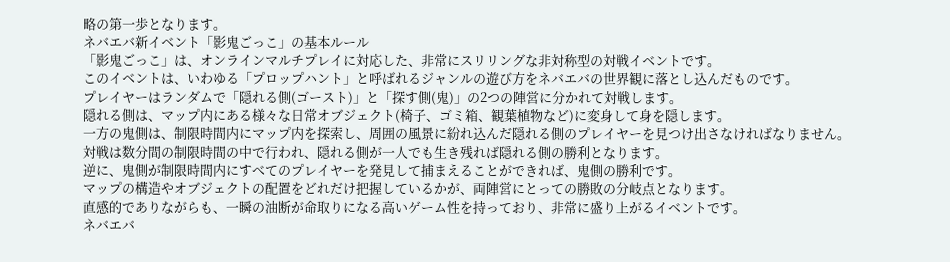略の第一歩となります。
ネバエバ新イベント「影鬼ごっこ」の基本ルール
「影鬼ごっこ」は、オンラインマルチプレイに対応した、非常にスリリングな非対称型の対戦イベントです。
このイベントは、いわゆる「プロップハント」と呼ばれるジャンルの遊び方をネバエバの世界観に落とし込んだものです。
プレイヤーはランダムで「隠れる側(ゴースト)」と「探す側(鬼)」の2つの陣営に分かれて対戦します。
隠れる側は、マップ内にある様々な日常オブジェクト(椅子、ゴミ箱、観葉植物など)に変身して身を隠します。
一方の鬼側は、制限時間内にマップ内を探索し、周囲の風景に紛れ込んだ隠れる側のプレイヤーを見つけ出さなければなりません。
対戦は数分間の制限時間の中で行われ、隠れる側が一人でも生き残れば隠れる側の勝利となります。
逆に、鬼側が制限時間内にすべてのプレイヤーを発見して捕まえることができれば、鬼側の勝利です。
マップの構造やオブジェクトの配置をどれだけ把握しているかが、両陣営にとっての勝敗の分岐点となります。
直感的でありながらも、一瞬の油断が命取りになる高いゲーム性を持っており、非常に盛り上がるイベントです。
ネバエバ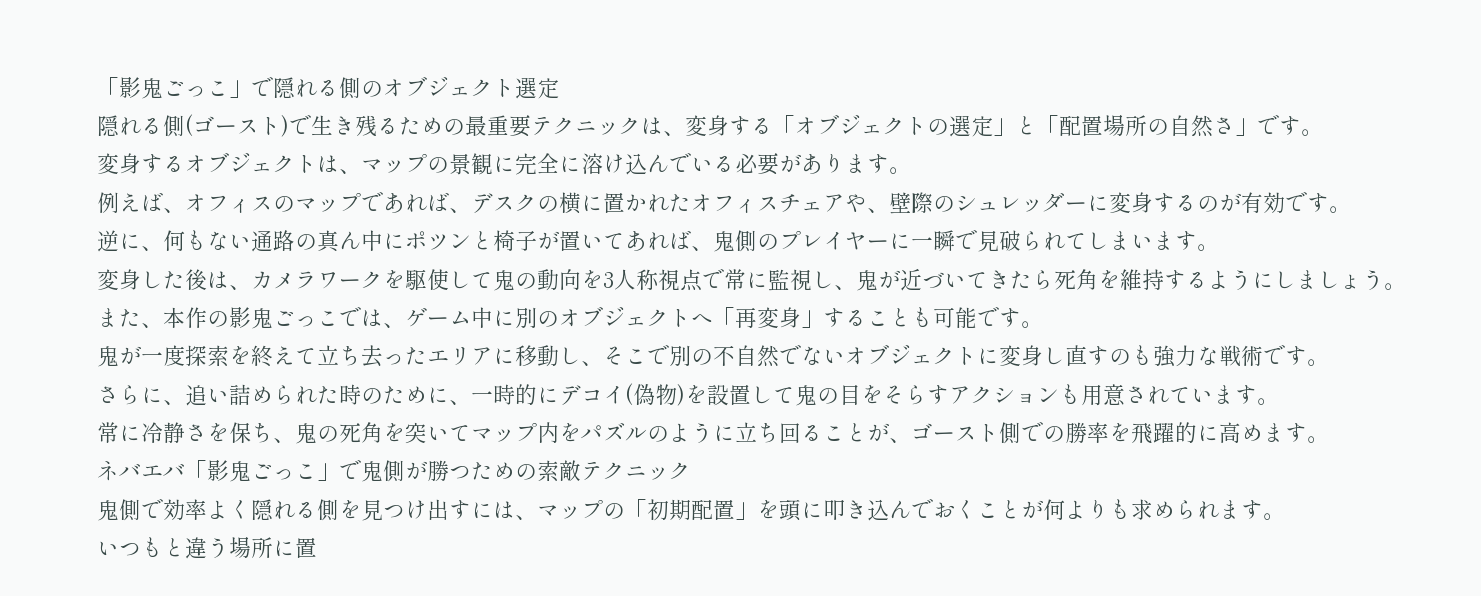「影鬼ごっこ」で隠れる側のオブジェクト選定
隠れる側(ゴースト)で生き残るための最重要テクニックは、変身する「オブジェクトの選定」と「配置場所の自然さ」です。
変身するオブジェクトは、マップの景観に完全に溶け込んでいる必要があります。
例えば、オフィスのマップであれば、デスクの横に置かれたオフィスチェアや、壁際のシュレッダーに変身するのが有効です。
逆に、何もない通路の真ん中にポツンと椅子が置いてあれば、鬼側のプレイヤーに一瞬で見破られてしまいます。
変身した後は、カメラワークを駆使して鬼の動向を3人称視点で常に監視し、鬼が近づいてきたら死角を維持するようにしましょう。
また、本作の影鬼ごっこでは、ゲーム中に別のオブジェクトへ「再変身」することも可能です。
鬼が一度探索を終えて立ち去ったエリアに移動し、そこで別の不自然でないオブジェクトに変身し直すのも強力な戦術です。
さらに、追い詰められた時のために、一時的にデコイ(偽物)を設置して鬼の目をそらすアクションも用意されています。
常に冷静さを保ち、鬼の死角を突いてマップ内をパズルのように立ち回ることが、ゴースト側での勝率を飛躍的に高めます。
ネバエバ「影鬼ごっこ」で鬼側が勝つための索敵テクニック
鬼側で効率よく隠れる側を見つけ出すには、マップの「初期配置」を頭に叩き込んでおくことが何よりも求められます。
いつもと違う場所に置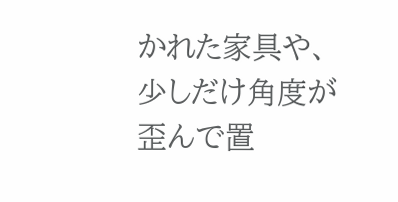かれた家具や、少しだけ角度が歪んで置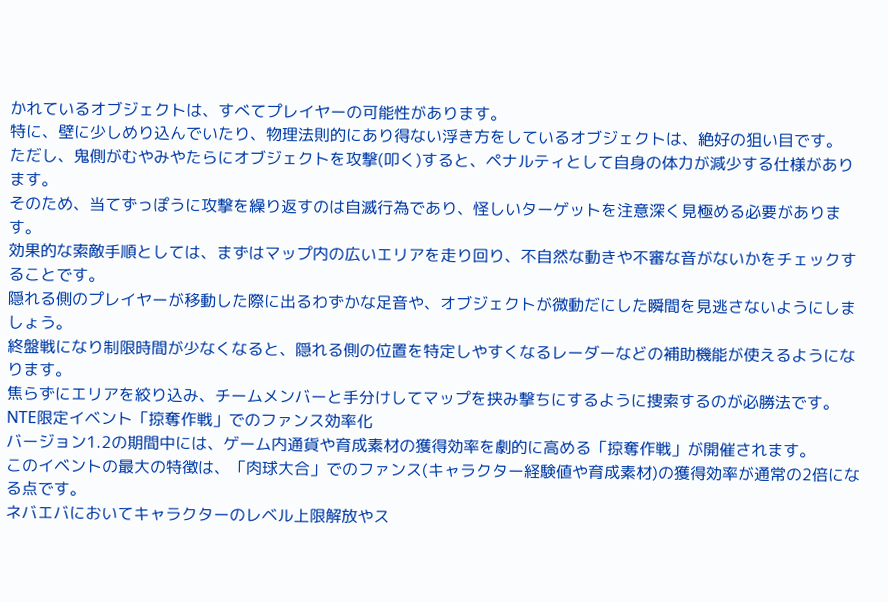かれているオブジェクトは、すべてプレイヤーの可能性があります。
特に、壁に少しめり込んでいたり、物理法則的にあり得ない浮き方をしているオブジェクトは、絶好の狙い目です。
ただし、鬼側がむやみやたらにオブジェクトを攻撃(叩く)すると、ペナルティとして自身の体力が減少する仕様があります。
そのため、当てずっぽうに攻撃を繰り返すのは自滅行為であり、怪しいターゲットを注意深く見極める必要があります。
効果的な索敵手順としては、まずはマップ内の広いエリアを走り回り、不自然な動きや不審な音がないかをチェックすることです。
隠れる側のプレイヤーが移動した際に出るわずかな足音や、オブジェクトが微動だにした瞬間を見逃さないようにしましょう。
終盤戦になり制限時間が少なくなると、隠れる側の位置を特定しやすくなるレーダーなどの補助機能が使えるようになります。
焦らずにエリアを絞り込み、チームメンバーと手分けしてマップを挟み撃ちにするように捜索するのが必勝法です。
NTE限定イベント「掠奪作戦」でのファンス効率化
バージョン1.2の期間中には、ゲーム内通貨や育成素材の獲得効率を劇的に高める「掠奪作戦」が開催されます。
このイベントの最大の特徴は、「肉球大合」でのファンス(キャラクター経験値や育成素材)の獲得効率が通常の2倍になる点です。
ネバエバにおいてキャラクターのレベル上限解放やス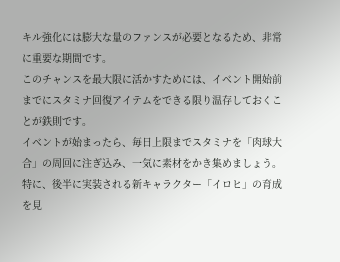キル強化には膨大な量のファンスが必要となるため、非常に重要な期間です。
このチャンスを最大限に活かすためには、イベント開始前までにスタミナ回復アイテムをできる限り温存しておくことが鉄則です。
イベントが始まったら、毎日上限までスタミナを「肉球大合」の周回に注ぎ込み、一気に素材をかき集めましょう。
特に、後半に実装される新キャラクター「イロヒ」の育成を見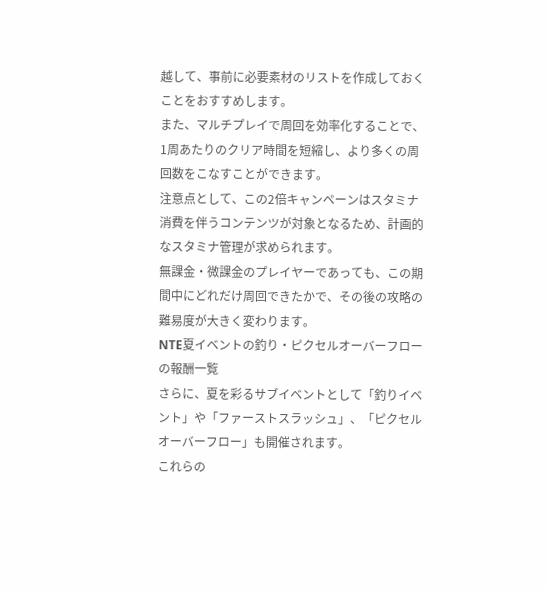越して、事前に必要素材のリストを作成しておくことをおすすめします。
また、マルチプレイで周回を効率化することで、1周あたりのクリア時間を短縮し、より多くの周回数をこなすことができます。
注意点として、この2倍キャンペーンはスタミナ消費を伴うコンテンツが対象となるため、計画的なスタミナ管理が求められます。
無課金・微課金のプレイヤーであっても、この期間中にどれだけ周回できたかで、その後の攻略の難易度が大きく変わります。
NTE夏イベントの釣り・ピクセルオーバーフローの報酬一覧
さらに、夏を彩るサブイベントとして「釣りイベント」や「ファーストスラッシュ」、「ピクセルオーバーフロー」も開催されます。
これらの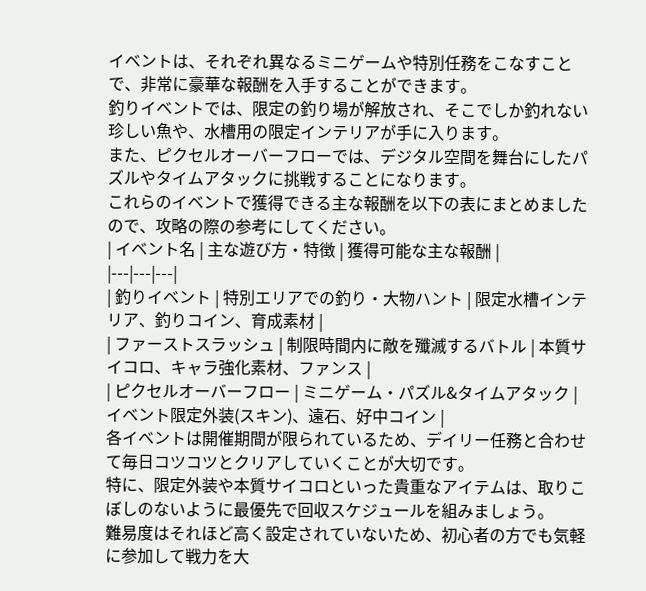イベントは、それぞれ異なるミニゲームや特別任務をこなすことで、非常に豪華な報酬を入手することができます。
釣りイベントでは、限定の釣り場が解放され、そこでしか釣れない珍しい魚や、水槽用の限定インテリアが手に入ります。
また、ピクセルオーバーフローでは、デジタル空間を舞台にしたパズルやタイムアタックに挑戦することになります。
これらのイベントで獲得できる主な報酬を以下の表にまとめましたので、攻略の際の参考にしてください。
| イベント名 | 主な遊び方・特徴 | 獲得可能な主な報酬 |
|---|---|---|
| 釣りイベント | 特別エリアでの釣り・大物ハント | 限定水槽インテリア、釣りコイン、育成素材 |
| ファーストスラッシュ | 制限時間内に敵を殲滅するバトル | 本質サイコロ、キャラ強化素材、ファンス |
| ピクセルオーバーフロー | ミニゲーム・パズル&タイムアタック | イベント限定外装(スキン)、遠石、好中コイン |
各イベントは開催期間が限られているため、デイリー任務と合わせて毎日コツコツとクリアしていくことが大切です。
特に、限定外装や本質サイコロといった貴重なアイテムは、取りこぼしのないように最優先で回収スケジュールを組みましょう。
難易度はそれほど高く設定されていないため、初心者の方でも気軽に参加して戦力を大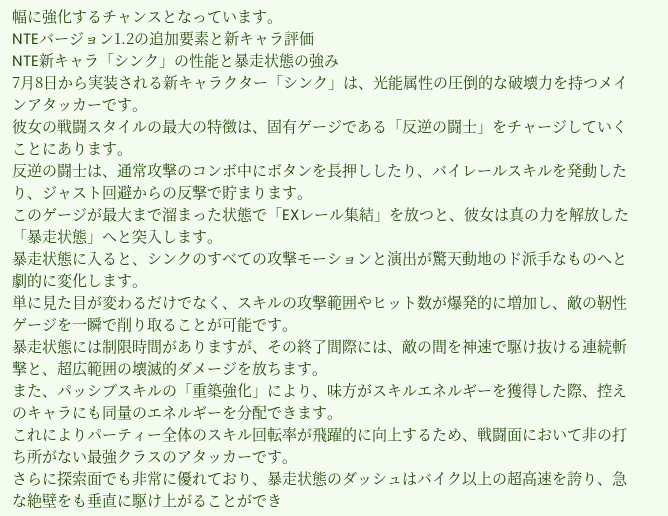幅に強化するチャンスとなっています。
NTEバージョン1.2の追加要素と新キャラ評価
NTE新キャラ「シンク」の性能と暴走状態の強み
7月8日から実装される新キャラクター「シンク」は、光能属性の圧倒的な破壊力を持つメインアタッカーです。
彼女の戦闘スタイルの最大の特徴は、固有ゲージである「反逆の闘士」をチャージしていくことにあります。
反逆の闘士は、通常攻撃のコンボ中にボタンを長押ししたり、バイレールスキルを発動したり、ジャスト回避からの反撃で貯まります。
このゲージが最大まで溜まった状態で「EXレール集結」を放つと、彼女は真の力を解放した「暴走状態」へと突入します。
暴走状態に入ると、シンクのすべての攻撃モーションと演出が驚天動地のド派手なものへと劇的に変化します。
単に見た目が変わるだけでなく、スキルの攻撃範囲やヒット数が爆発的に増加し、敵の靭性ゲージを一瞬で削り取ることが可能です。
暴走状態には制限時間がありますが、その終了間際には、敵の間を神速で駆け抜ける連続斬撃と、超広範囲の壊滅的ダメージを放ちます。
また、パッシブスキルの「重築強化」により、味方がスキルエネルギーを獲得した際、控えのキャラにも同量のエネルギーを分配できます。
これによりパーティー全体のスキル回転率が飛躍的に向上するため、戦闘面において非の打ち所がない最強クラスのアタッカーです。
さらに探索面でも非常に優れており、暴走状態のダッシュはバイク以上の超高速を誇り、急な絶壁をも垂直に駆け上がることができ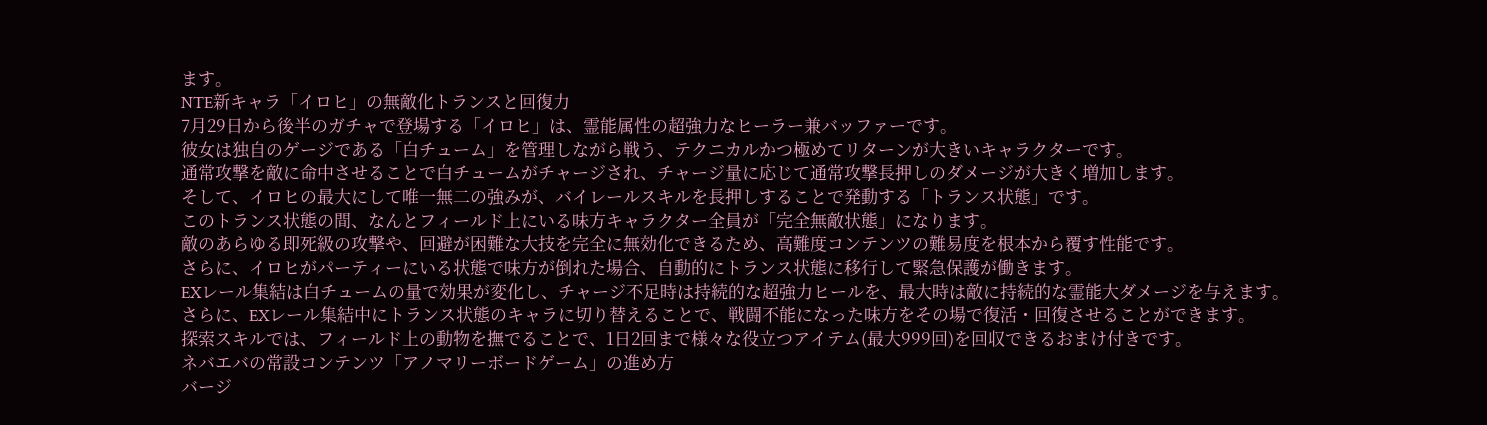ます。
NTE新キャラ「イロヒ」の無敵化トランスと回復力
7月29日から後半のガチャで登場する「イロヒ」は、霊能属性の超強力なヒーラー兼バッファーです。
彼女は独自のゲージである「白チューム」を管理しながら戦う、テクニカルかつ極めてリターンが大きいキャラクターです。
通常攻撃を敵に命中させることで白チュームがチャージされ、チャージ量に応じて通常攻撃長押しのダメージが大きく増加します。
そして、イロヒの最大にして唯一無二の強みが、バイレールスキルを長押しすることで発動する「トランス状態」です。
このトランス状態の間、なんとフィールド上にいる味方キャラクター全員が「完全無敵状態」になります。
敵のあらゆる即死級の攻撃や、回避が困難な大技を完全に無効化できるため、高難度コンテンツの難易度を根本から覆す性能です。
さらに、イロヒがパーティーにいる状態で味方が倒れた場合、自動的にトランス状態に移行して緊急保護が働きます。
EXレール集結は白チュームの量で効果が変化し、チャージ不足時は持続的な超強力ヒールを、最大時は敵に持続的な霊能大ダメージを与えます。
さらに、EXレール集結中にトランス状態のキャラに切り替えることで、戦闘不能になった味方をその場で復活・回復させることができます。
探索スキルでは、フィールド上の動物を撫でることで、1日2回まで様々な役立つアイテム(最大999回)を回収できるおまけ付きです。
ネバエバの常設コンテンツ「アノマリーボードゲーム」の進め方
バージ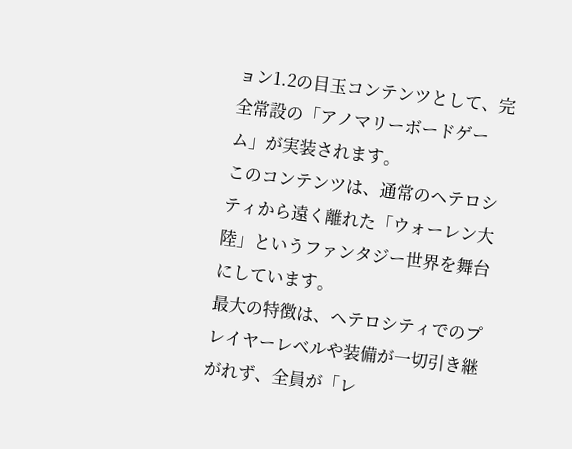ョン1.2の目玉コンテンツとして、完全常設の「アノマリーボードゲーム」が実装されます。
このコンテンツは、通常のヘテロシティから遠く離れた「ウォーレン大陸」というファンタジー世界を舞台にしています。
最大の特徴は、ヘテロシティでのプレイヤーレベルや装備が一切引き継がれず、全員が「レ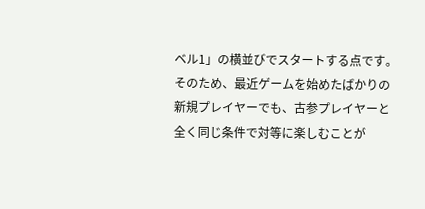ベル1」の横並びでスタートする点です。
そのため、最近ゲームを始めたばかりの新規プレイヤーでも、古参プレイヤーと全く同じ条件で対等に楽しむことが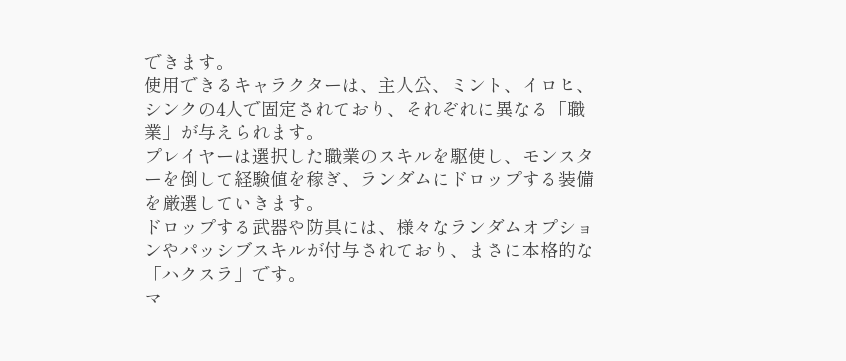できます。
使用できるキャラクターは、主人公、ミント、イロヒ、シンクの4人で固定されており、それぞれに異なる「職業」が与えられます。
プレイヤーは選択した職業のスキルを駆使し、モンスターを倒して経験値を稼ぎ、ランダムにドロップする装備を厳選していきます。
ドロップする武器や防具には、様々なランダムオプションやパッシブスキルが付与されており、まさに本格的な「ハクスラ」です。
マ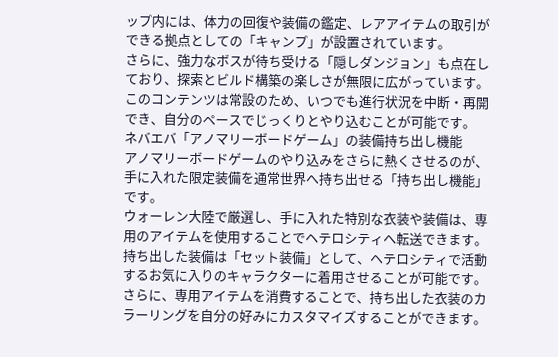ップ内には、体力の回復や装備の鑑定、レアアイテムの取引ができる拠点としての「キャンプ」が設置されています。
さらに、強力なボスが待ち受ける「隠しダンジョン」も点在しており、探索とビルド構築の楽しさが無限に広がっています。
このコンテンツは常設のため、いつでも進行状況を中断・再開でき、自分のペースでじっくりとやり込むことが可能です。
ネバエバ「アノマリーボードゲーム」の装備持ち出し機能
アノマリーボードゲームのやり込みをさらに熱くさせるのが、手に入れた限定装備を通常世界へ持ち出せる「持ち出し機能」です。
ウォーレン大陸で厳選し、手に入れた特別な衣装や装備は、専用のアイテムを使用することでヘテロシティへ転送できます。
持ち出した装備は「セット装備」として、ヘテロシティで活動するお気に入りのキャラクターに着用させることが可能です。
さらに、専用アイテムを消費することで、持ち出した衣装のカラーリングを自分の好みにカスタマイズすることができます。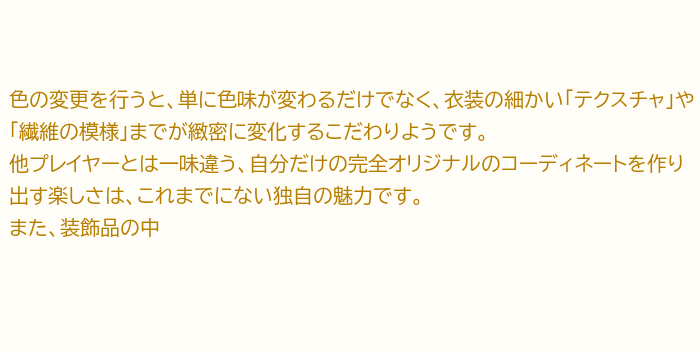色の変更を行うと、単に色味が変わるだけでなく、衣装の細かい「テクスチャ」や「繊維の模様」までが緻密に変化するこだわりようです。
他プレイヤーとは一味違う、自分だけの完全オリジナルのコーディネートを作り出す楽しさは、これまでにない独自の魅力です。
また、装飾品の中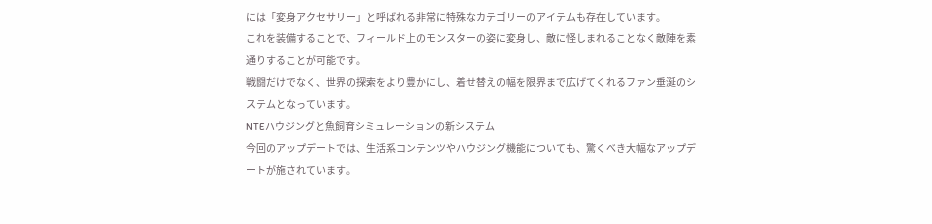には「変身アクセサリー」と呼ばれる非常に特殊なカテゴリーのアイテムも存在しています。
これを装備することで、フィールド上のモンスターの姿に変身し、敵に怪しまれることなく敵陣を素通りすることが可能です。
戦闘だけでなく、世界の探索をより豊かにし、着せ替えの幅を限界まで広げてくれるファン垂涎のシステムとなっています。
NTEハウジングと魚飼育シミュレーションの新システム
今回のアップデートでは、生活系コンテンツやハウジング機能についても、驚くべき大幅なアップデートが施されています。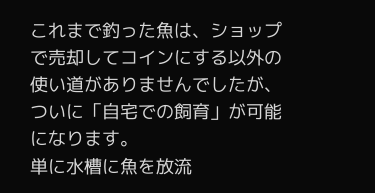これまで釣った魚は、ショップで売却してコインにする以外の使い道がありませんでしたが、ついに「自宅での飼育」が可能になります。
単に水槽に魚を放流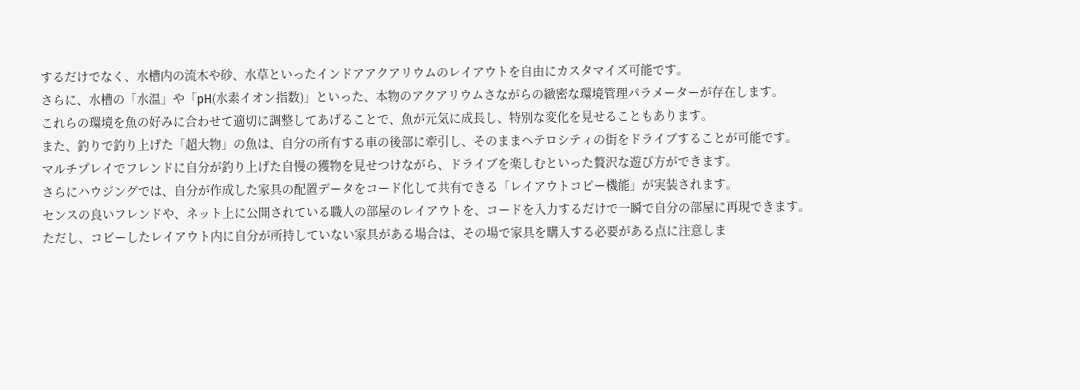するだけでなく、水槽内の流木や砂、水草といったインドアアクアリウムのレイアウトを自由にカスタマイズ可能です。
さらに、水槽の「水温」や「pH(水素イオン指数)」といった、本物のアクアリウムさながらの緻密な環境管理パラメーターが存在します。
これらの環境を魚の好みに合わせて適切に調整してあげることで、魚が元気に成長し、特別な変化を見せることもあります。
また、釣りで釣り上げた「超大物」の魚は、自分の所有する車の後部に牽引し、そのままヘテロシティの街をドライブすることが可能です。
マルチプレイでフレンドに自分が釣り上げた自慢の獲物を見せつけながら、ドライブを楽しむといった贅沢な遊び方ができます。
さらにハウジングでは、自分が作成した家具の配置データをコード化して共有できる「レイアウトコピー機能」が実装されます。
センスの良いフレンドや、ネット上に公開されている職人の部屋のレイアウトを、コードを入力するだけで一瞬で自分の部屋に再現できます。
ただし、コピーしたレイアウト内に自分が所持していない家具がある場合は、その場で家具を購入する必要がある点に注意しま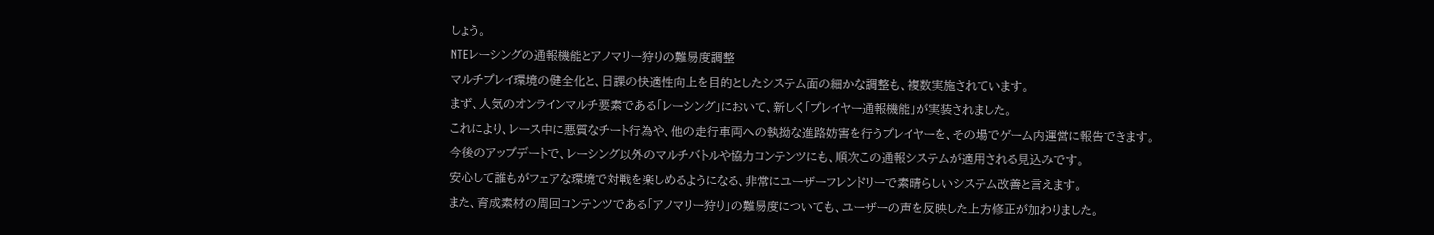しょう。
NTEレーシングの通報機能とアノマリー狩りの難易度調整
マルチプレイ環境の健全化と、日課の快適性向上を目的としたシステム面の細かな調整も、複数実施されています。
まず、人気のオンラインマルチ要素である「レーシング」において、新しく「プレイヤー通報機能」が実装されました。
これにより、レース中に悪質なチート行為や、他の走行車両への執拗な進路妨害を行うプレイヤーを、その場でゲーム内運営に報告できます。
今後のアップデートで、レーシング以外のマルチバトルや協力コンテンツにも、順次この通報システムが適用される見込みです。
安心して誰もがフェアな環境で対戦を楽しめるようになる、非常にユーザーフレンドリーで素晴らしいシステム改善と言えます。
また、育成素材の周回コンテンツである「アノマリー狩り」の難易度についても、ユーザーの声を反映した上方修正が加わりました。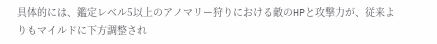具体的には、鑑定レベル5以上のアノマリー狩りにおける敵のHPと攻撃力が、従来よりもマイルドに下方調整され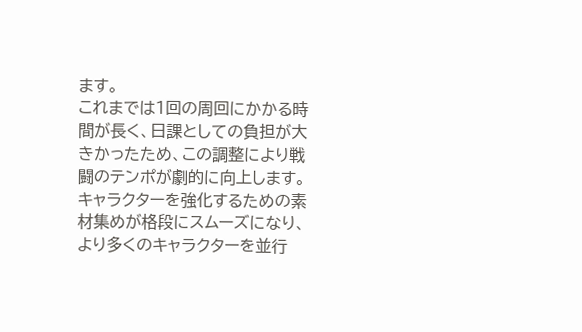ます。
これまでは1回の周回にかかる時間が長く、日課としての負担が大きかったため、この調整により戦闘のテンポが劇的に向上します。
キャラクターを強化するための素材集めが格段にスムーズになり、より多くのキャラクターを並行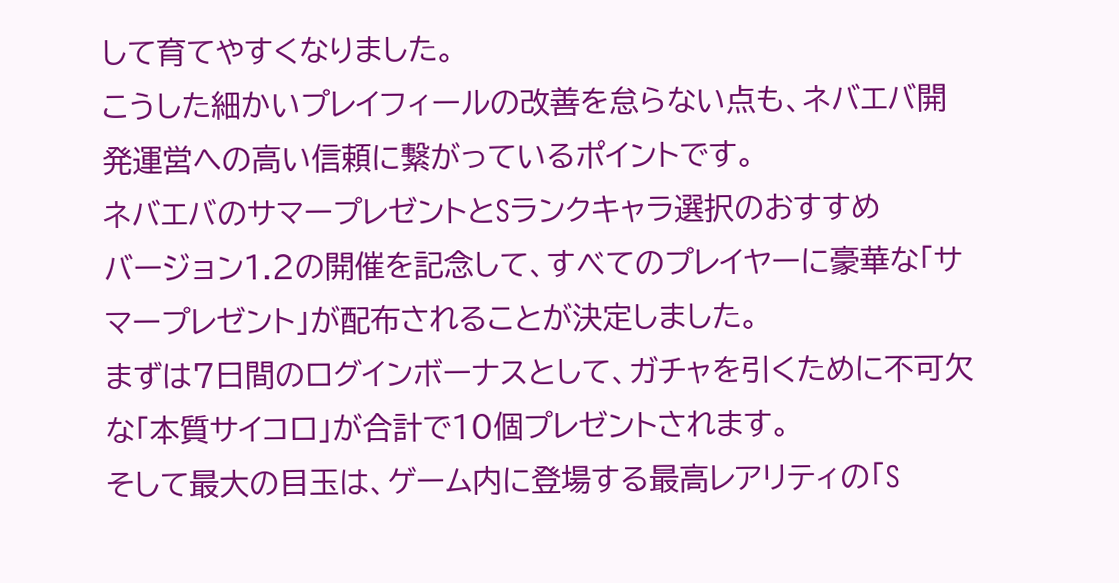して育てやすくなりました。
こうした細かいプレイフィールの改善を怠らない点も、ネバエバ開発運営への高い信頼に繋がっているポイントです。
ネバエバのサマープレゼントとSランクキャラ選択のおすすめ
バージョン1.2の開催を記念して、すべてのプレイヤーに豪華な「サマープレゼント」が配布されることが決定しました。
まずは7日間のログインボーナスとして、ガチャを引くために不可欠な「本質サイコロ」が合計で10個プレゼントされます。
そして最大の目玉は、ゲーム内に登場する最高レアリティの「S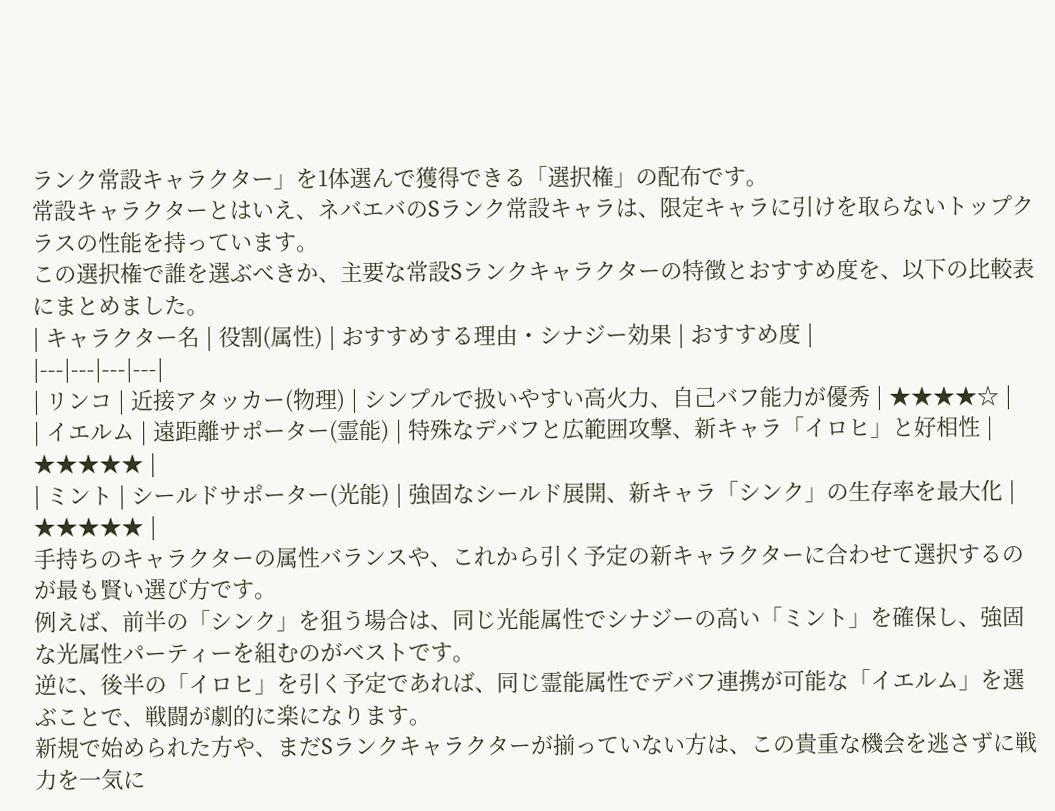ランク常設キャラクター」を1体選んで獲得できる「選択権」の配布です。
常設キャラクターとはいえ、ネバエバのSランク常設キャラは、限定キャラに引けを取らないトップクラスの性能を持っています。
この選択権で誰を選ぶべきか、主要な常設Sランクキャラクターの特徴とおすすめ度を、以下の比較表にまとめました。
| キャラクター名 | 役割(属性) | おすすめする理由・シナジー効果 | おすすめ度 |
|---|---|---|---|
| リンコ | 近接アタッカー(物理) | シンプルで扱いやすい高火力、自己バフ能力が優秀 | ★★★★☆ |
| イエルム | 遠距離サポーター(霊能) | 特殊なデバフと広範囲攻撃、新キャラ「イロヒ」と好相性 | ★★★★★ |
| ミント | シールドサポーター(光能) | 強固なシールド展開、新キャラ「シンク」の生存率を最大化 | ★★★★★ |
手持ちのキャラクターの属性バランスや、これから引く予定の新キャラクターに合わせて選択するのが最も賢い選び方です。
例えば、前半の「シンク」を狙う場合は、同じ光能属性でシナジーの高い「ミント」を確保し、強固な光属性パーティーを組むのがベストです。
逆に、後半の「イロヒ」を引く予定であれば、同じ霊能属性でデバフ連携が可能な「イエルム」を選ぶことで、戦闘が劇的に楽になります。
新規で始められた方や、まだSランクキャラクターが揃っていない方は、この貴重な機会を逃さずに戦力を一気に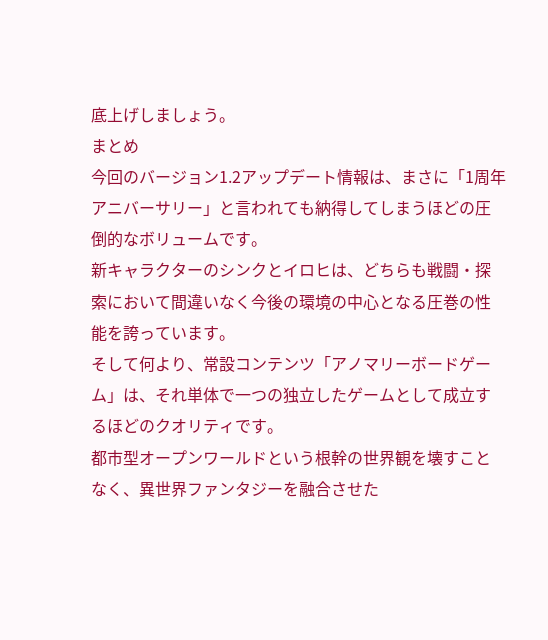底上げしましょう。
まとめ
今回のバージョン1.2アップデート情報は、まさに「1周年アニバーサリー」と言われても納得してしまうほどの圧倒的なボリュームです。
新キャラクターのシンクとイロヒは、どちらも戦闘・探索において間違いなく今後の環境の中心となる圧巻の性能を誇っています。
そして何より、常設コンテンツ「アノマリーボードゲーム」は、それ単体で一つの独立したゲームとして成立するほどのクオリティです。
都市型オープンワールドという根幹の世界観を壊すことなく、異世界ファンタジーを融合させた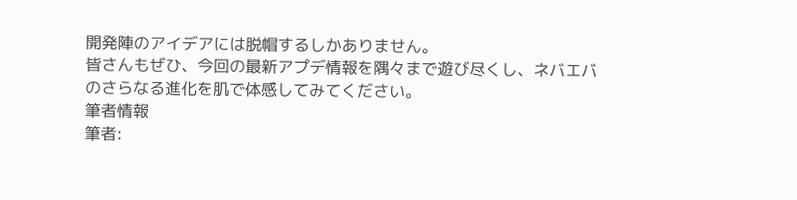開発陣のアイデアには脱帽するしかありません。
皆さんもぜひ、今回の最新アプデ情報を隅々まで遊び尽くし、ネバエバのさらなる進化を肌で体感してみてください。
筆者情報
筆者: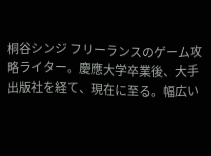桐谷シンジ フリーランスのゲーム攻略ライター。慶應大学卒業後、大手出版社を経て、現在に至る。幅広い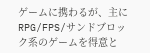ゲームに携わるが、主にRPG/FPS/サンドブロック系のゲームを得意と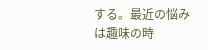する。最近の悩みは趣味の時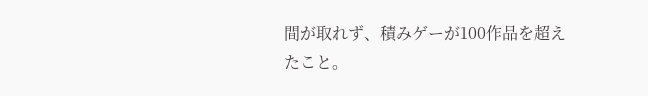間が取れず、積みゲーが100作品を超えたこと。